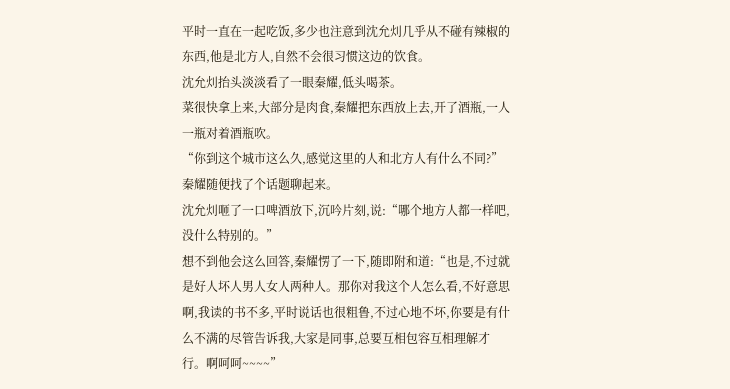平时一直在一起吃饭,多少也注意到沈允灲几乎从不碰有辣椒的东西,他是北方人,自然不会很习惯这边的饮食。
沈允灲抬头淡淡看了一眼秦耀,低头喝茶。
菜很快拿上来,大部分是肉食,秦耀把东西放上去,开了酒瓶,一人一瓶对着酒瓶吹。
“你到这个城市这么久,感觉这里的人和北方人有什么不同?”
秦耀随便找了个话题聊起来。
沈允灲咂了一口啤酒放下,沉吟片刻,说:“哪个地方人都一样吧,没什么特别的。”
想不到他会这么回答,秦耀愣了一下,随即附和道:“也是,不过就是好人坏人男人女人两种人。那你对我这个人怎么看,不好意思啊,我读的书不多,平时说话也很粗鲁,不过心地不坏,你要是有什么不满的尽管告诉我,大家是同事,总要互相包容互相理解才行。啊呵呵~~~~”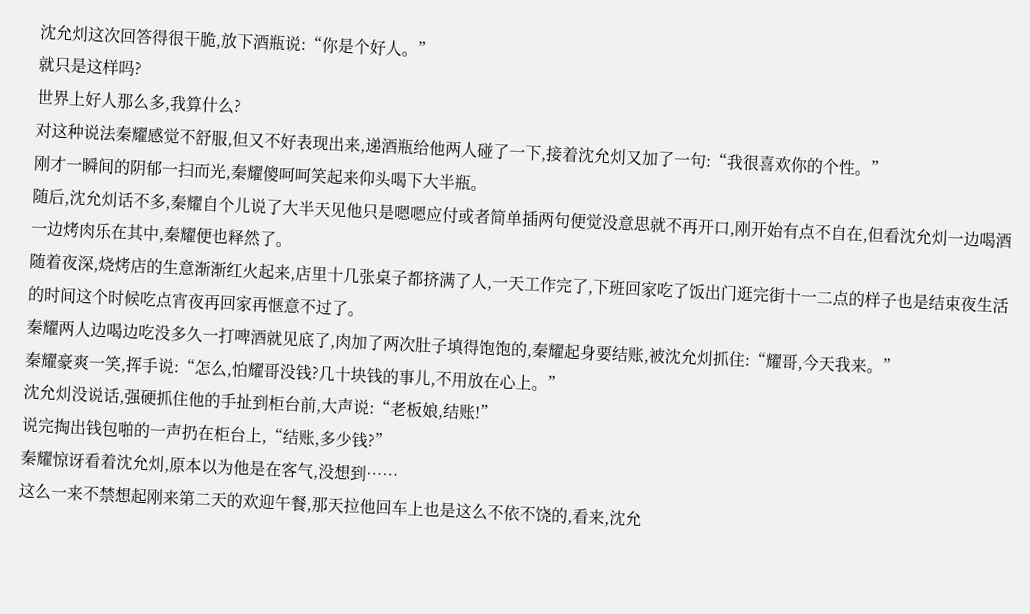沈允灲这次回答得很干脆,放下酒瓶说:“你是个好人。”
就只是这样吗?
世界上好人那么多,我算什么?
对这种说法秦耀感觉不舒服,但又不好表现出来,递酒瓶给他两人碰了一下,接着沈允灲又加了一句:“我很喜欢你的个性。”
刚才一瞬间的阴郁一扫而光,秦耀傻呵呵笑起来仰头喝下大半瓶。
随后,沈允灲话不多,秦耀自个儿说了大半天见他只是嗯嗯应付或者简单插两句便觉没意思就不再开口,刚开始有点不自在,但看沈允灲一边喝酒一边烤肉乐在其中,秦耀便也释然了。
随着夜深,烧烤店的生意渐渐红火起来,店里十几张桌子都挤满了人,一天工作完了,下班回家吃了饭出门逛完街十一二点的样子也是结束夜生活的时间这个时候吃点宵夜再回家再惬意不过了。
秦耀两人边喝边吃没多久一打啤酒就见底了,肉加了两次肚子填得饱饱的,秦耀起身要结账,被沈允灲抓住:“耀哥,今天我来。”
秦耀豪爽一笑,挥手说:“怎么,怕耀哥没钱?几十块钱的事儿,不用放在心上。”
沈允灲没说话,强硬抓住他的手扯到柜台前,大声说:“老板娘,结账!”
说完掏出钱包啪的一声扔在柜台上,“结账,多少钱?”
秦耀惊讶看着沈允灲,原本以为他是在客气,没想到……
这么一来不禁想起刚来第二天的欢迎午餐,那天拉他回车上也是这么不依不饶的,看来,沈允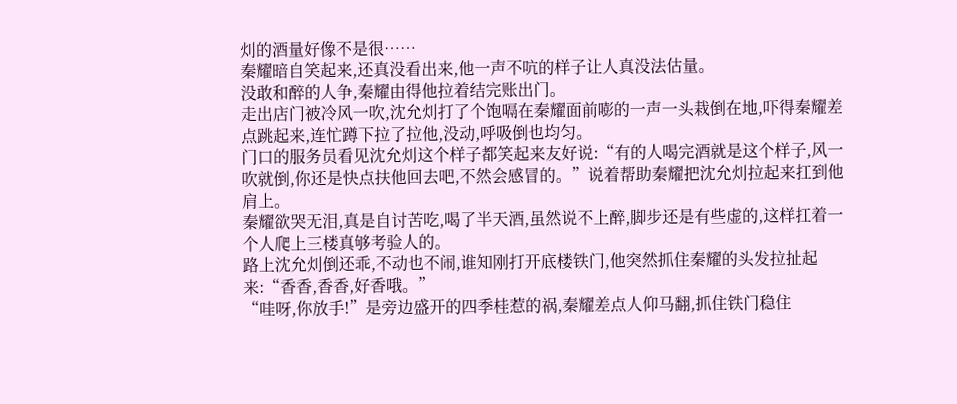灲的酒量好像不是很……
秦耀暗自笑起来,还真没看出来,他一声不吭的样子让人真没法估量。
没敢和醉的人争,秦耀由得他拉着结完账出门。
走出店门被冷风一吹,沈允灲打了个饱嗝在秦耀面前嘭的一声一头栽倒在地,吓得秦耀差点跳起来,连忙蹲下拉了拉他,没动,呼吸倒也均匀。
门口的服务员看见沈允灲这个样子都笑起来友好说:“有的人喝完酒就是这个样子,风一吹就倒,你还是快点扶他回去吧,不然会感冒的。”说着帮助秦耀把沈允灲拉起来扛到他肩上。
秦耀欲哭无泪,真是自讨苦吃,喝了半天酒,虽然说不上醉,脚步还是有些虚的,这样扛着一个人爬上三楼真够考验人的。
路上沈允灲倒还乖,不动也不闹,谁知刚打开底楼铁门,他突然抓住秦耀的头发拉扯起来:“香香,香香,好香哦。”
“哇呀,你放手!”是旁边盛开的四季桂惹的祸,秦耀差点人仰马翻,抓住铁门稳住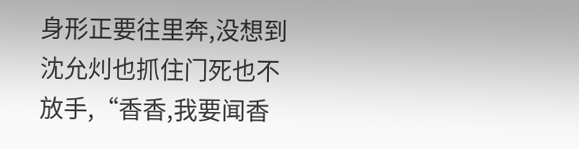身形正要往里奔,没想到沈允灲也抓住门死也不放手,“香香,我要闻香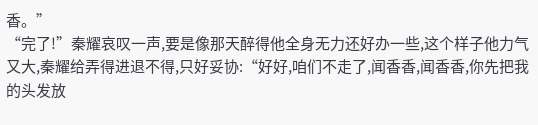香。”
“完了!”秦耀哀叹一声,要是像那天醉得他全身无力还好办一些,这个样子他力气又大,秦耀给弄得进退不得,只好妥协:“好好,咱们不走了,闻香香,闻香香,你先把我的头发放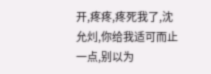开,疼疼,疼死我了,沈允灲,你给我适可而止一点,别以为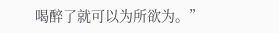喝醉了就可以为所欲为。”